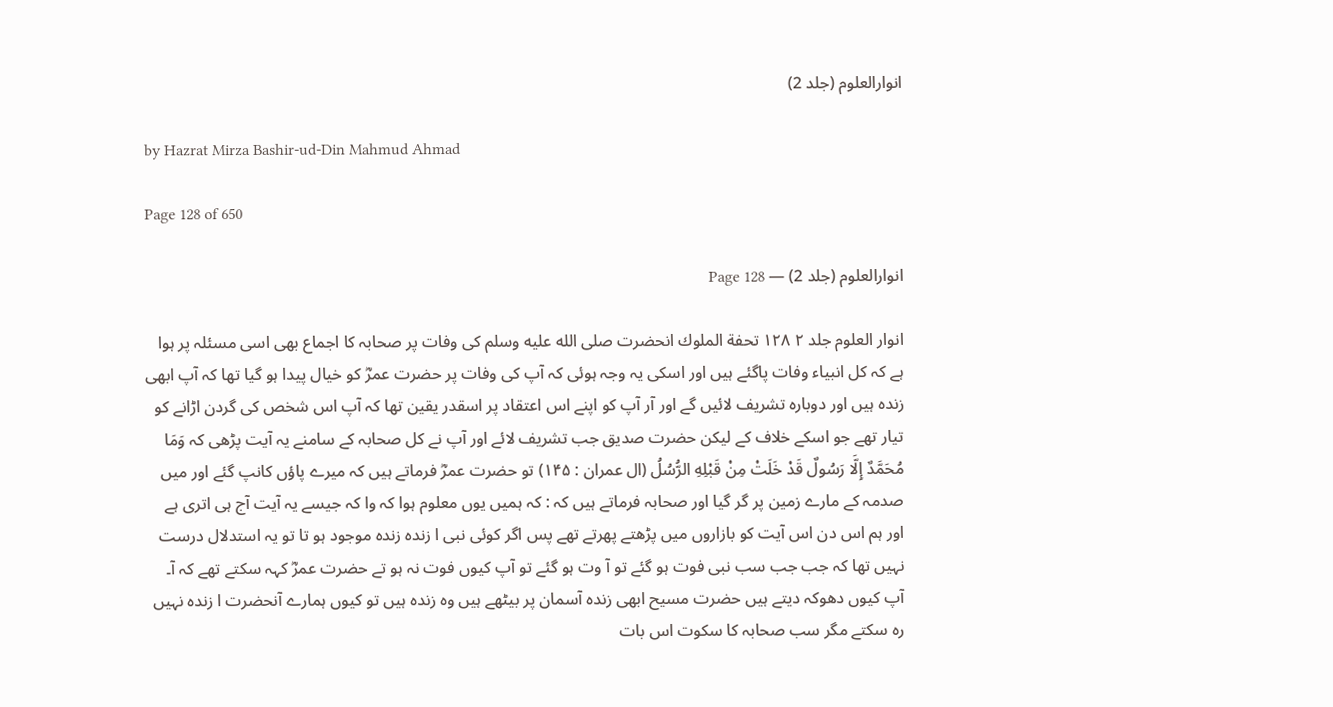انوارالعلوم (جلد 2)

by Hazrat Mirza Bashir-ud-Din Mahmud Ahmad

Page 128 of 650

انوارالعلوم (جلد 2) — Page 128

انوار العلوم جلد ۲ ۱۲۸ تحفة الملوك انحضرت صلى الله عليه وسلم کی وفات پر صحابہ کا اجماع بھی اسی مسئلہ پر ہوا ہے کہ کل انبیاء وفات پاگئے ہیں اور اسکی یہ وجہ ہوئی کہ آپ کی وفات پر حضرت عمرؓ کو خیال پیدا ہو گیا تھا کہ آپ ابھی زندہ ہیں اور دوبارہ تشریف لائیں گے اور آر آپ کو اپنے اس اعتقاد پر اسقدر یقین تھا کہ آپ اس شخص کی گردن اڑانے کو تیار تھے جو اسکے خلاف کے لیکن حضرت صدیق جب تشریف لائے اور آپ نے کل صحابہ کے سامنے یہ آیت پڑھی کہ وَمَا مُحَمَّدٌ إِلَّا رَسُولٌ قَدْ خَلَتْ مِنْ قَبْلِهِ الرُّسُلُ (ال عمران : ۱۴۵) تو حضرت عمرؓ فرماتے ہیں کہ میرے پاؤں کانپ گئے اور میں صدمہ کے مارے زمین پر گر گیا اور صحابہ فرماتے ہیں کہ : کہ ہمیں یوں معلوم ہوا کہ وا کہ جیسے یہ آیت آج ہی اتری ہے اور ہم اس دن اس آیت کو بازاروں میں پڑھتے پھرتے تھے پس اگر کوئی نبی ا زندہ زندہ موجود ہو تا تو یہ استدلال درست نہیں تھا کہ جب جب سب نبی فوت ہو گئے تو آ وت ہو گئے تو آپ کیوں فوت نہ ہو تے حضرت عمرؓ کہہ سکتے تھے کہ آ۔ آپ کیوں دھوکہ دیتے ہیں حضرت مسیح ابھی زندہ آسمان پر بیٹھے ہیں وہ زندہ ہیں تو کیوں ہمارے آنحضرت ا زندہ نہیں رہ سکتے مگر سب صحابہ کا سکوت اس بات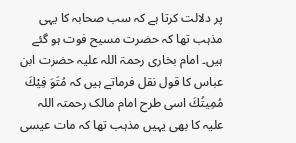پر دلالت کرتا ہے کہ سب صحابہ کا یہی مذہب تھا کہ حضرت مسیح فوت ہو گئے ہیں۔ امام بخاری رحمۃ اللہ علیہ حضرت ابن عباس کا قول نقل فرماتے ہیں کہ مُتَوَ فِيْكَ مُمِيتُكَ اسی طرح امام مالک رحمتہ اللہ علیہ کا بھی یہیں مذہب تھا کہ مات عیسی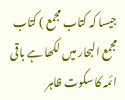جیسا کہ کتاب مجمع ) کتاب مجمع البحار میں لکھا ہے باقی ائمہ کا سکوت ظاہر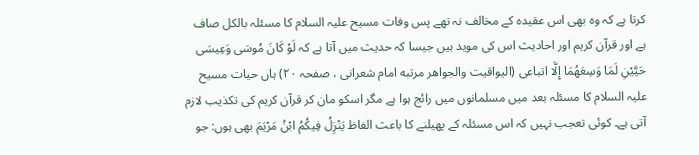کرتا ہے کہ وہ بھی اس عقیدہ کے مخالف نہ تھے پس وفات مسیح علیہ السلام کا مسئلہ بالکل صاف ہے اور قرآن کریم اور احادیث اس کی موید ہیں جیسا کہ حدیث میں آتا ہے کہ لَوْ كَانَ مُوسَى وَعِيسَى حَيَّيْنِ لَمَا وَسِعَهُمَا إِلَّا اتباعى (اليواقيت والجواهر مرتبه امام شعرانی ، صفحہ ۲۰) ہاں حیات مسیح علیہ السلام کا مسئلہ بعد میں مسلمانوں میں رائج ہوا ہے مگر اسکو مان کر قرآن کریم کی تکذیب لازم آتی ہے۔ کوئی تعجب نہیں کہ اس مسئلہ کے پھیلنے کا باعث الفاظ يَنْزِلُ فِيكُمُ ابْنُ مَرْيَمَ بھی ہوں: جو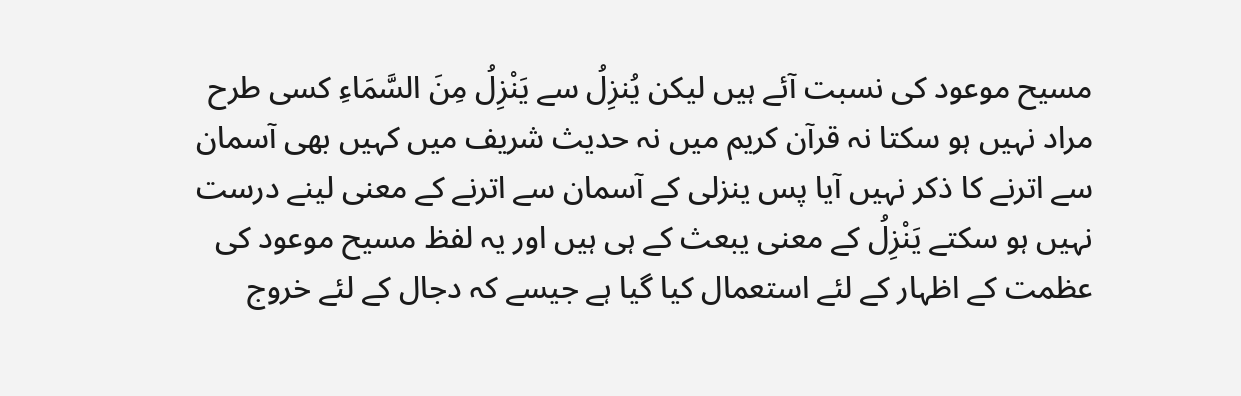مسیح موعود کی نسبت آئے ہیں لیکن يُنزِلُ سے يَنْزِلُ مِنَ السَّمَاءِ کسی طرح مراد نہیں ہو سکتا نہ قرآن کریم میں نہ حدیث شریف میں کہیں بھی آسمان سے اترنے کا ذکر نہیں آیا پس ینزلی کے آسمان سے اترنے کے معنی لینے درست نہیں ہو سکتے يَنْزِلُ کے معنی یبعث کے ہی ہیں اور یہ لفظ مسیح موعود کی عظمت کے اظہار کے لئے استعمال کیا گیا ہے جیسے کہ دجال کے لئے خروج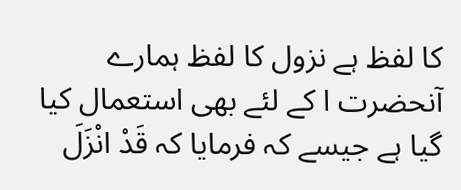کا لفظ ہے نزول کا لفظ ہمارے آنحضرت ا کے لئے بھی استعمال کیا گیا ہے جیسے کہ فرمایا کہ قَدْ انْزَلَ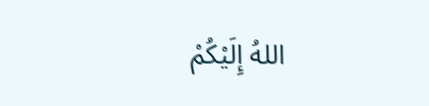اللهُ إِلَيْكُمْ